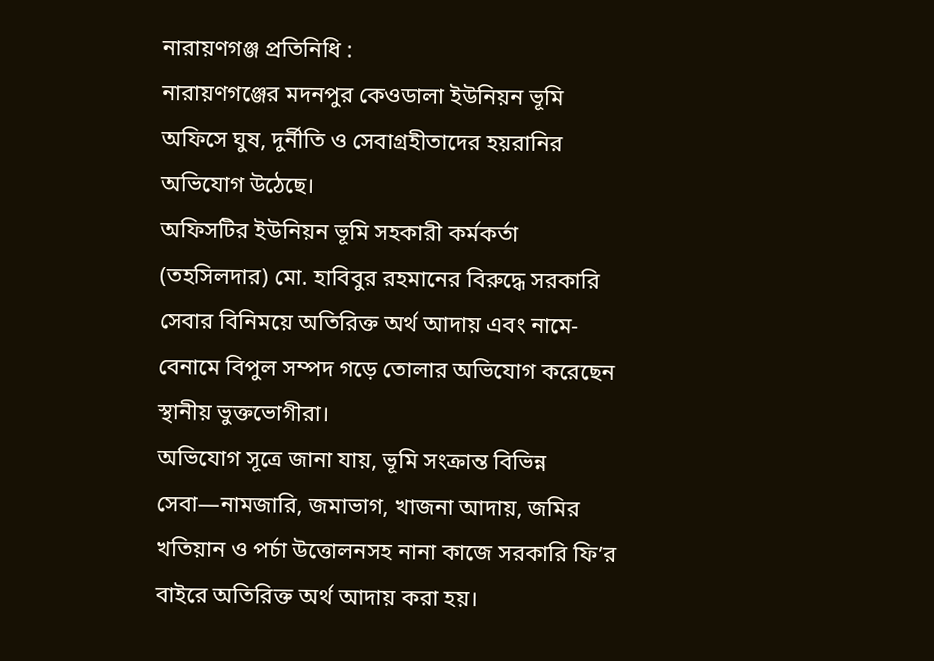নারায়ণগঞ্জ প্রতিনিধি :
নারায়ণগঞ্জের মদনপুর কেওডালা ইউনিয়ন ভূমি অফিসে ঘুষ, দুর্নীতি ও সেবাগ্রহীতাদের হয়রানির অভিযোগ উঠেছে।
অফিসটির ইউনিয়ন ভূমি সহকারী কর্মকর্তা (তহসিলদার) মো. হাবিবুর রহমানের বিরুদ্ধে সরকারি সেবার বিনিময়ে অতিরিক্ত অর্থ আদায় এবং নামে-বেনামে বিপুল সম্পদ গড়ে তোলার অভিযোগ করেছেন স্থানীয় ভুক্তভোগীরা।
অভিযোগ সূত্রে জানা যায়, ভূমি সংক্রান্ত বিভিন্ন সেবা—নামজারি, জমাভাগ, খাজনা আদায়, জমির খতিয়ান ও পর্চা উত্তোলনসহ নানা কাজে সরকারি ফি’র বাইরে অতিরিক্ত অর্থ আদায় করা হয়।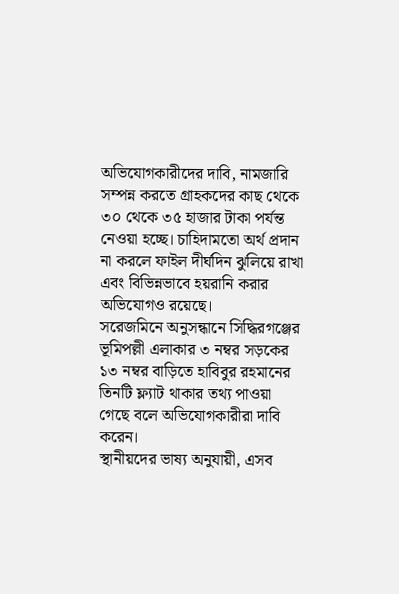অভিযোগকারীদের দাবি, নামজারি সম্পন্ন করতে গ্রাহকদের কাছ থেকে ৩০ থেকে ৩৫ হাজার টাকা পর্যন্ত নেওয়া হচ্ছে। চাহিদামতো অর্থ প্রদান না করলে ফাইল দীর্ঘদিন ঝুলিয়ে রাখা এবং বিভিন্নভাবে হয়রানি করার অভিযোগও রয়েছে।
সরেজমিনে অনুসন্ধানে সিদ্ধিরগঞ্জের ভূমিপল্লী এলাকার ৩ নম্বর সড়কের ১৩ নম্বর বাড়িতে হাবিবুর রহমানের তিনটি ফ্ল্যাট থাকার তথ্য পাওয়া গেছে বলে অভিযোগকারীরা দাবি করেন।
স্থানীয়দের ভাষ্য অনুযায়ী, এসব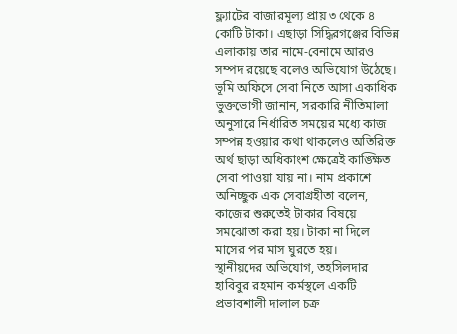ফ্ল্যাটের বাজারমূল্য প্রায় ৩ থেকে ৪ কোটি টাকা। এছাড়া সিদ্ধিরগঞ্জের বিভিন্ন এলাকায় তার নামে-বেনামে আরও সম্পদ রয়েছে বলেও অভিযোগ উঠেছে।
ভূমি অফিসে সেবা নিতে আসা একাধিক ভুক্তভোগী জানান, সরকারি নীতিমালা অনুসারে নির্ধারিত সময়ের মধ্যে কাজ সম্পন্ন হওয়ার কথা থাকলেও অতিরিক্ত অর্থ ছাড়া অধিকাংশ ক্ষেত্রেই কাঙ্ক্ষিত সেবা পাওয়া যায় না। নাম প্রকাশে অনিচ্ছুক এক সেবাগ্রহীতা বলেন, কাজের শুরুতেই টাকার বিষয়ে সমঝোতা করা হয়। টাকা না দিলে মাসের পর মাস ঘুরতে হয়।
স্থানীয়দের অভিযোগ, তহসিলদার হাবিবুর রহমান কর্মস্থলে একটি প্রভাবশালী দালাল চক্র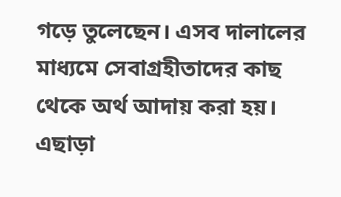গড়ে তুলেছেন। এসব দালালের মাধ্যমে সেবাগ্রহীতাদের কাছ থেকে অর্থ আদায় করা হয়।
এছাড়া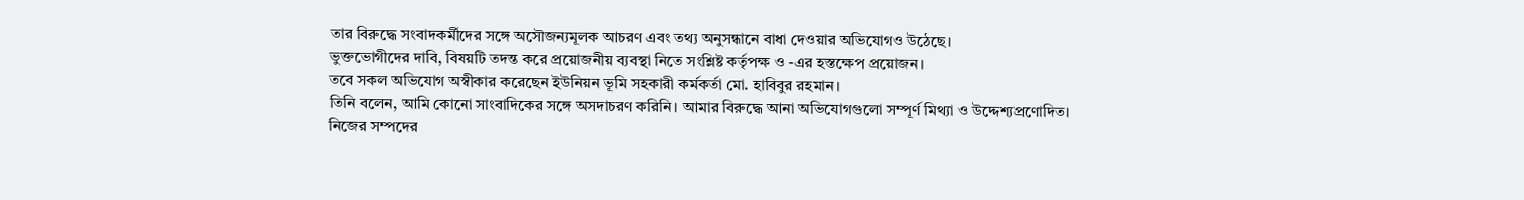তার বিরুদ্ধে সংবাদকর্মীদের সঙ্গে অসৌজন্যমূলক আচরণ এবং তথ্য অনুসন্ধানে বাধা দেওয়ার অভিযোগও উঠেছে।
ভুক্তভোগীদের দাবি, বিষয়টি তদন্ত করে প্রয়োজনীয় ব্যবস্থা নিতে সংশ্লিষ্ট কর্তৃপক্ষ ও -এর হস্তক্ষেপ প্রয়োজন।
তবে সকল অভিযোগ অস্বীকার করেছেন ইউনিয়ন ভূমি সহকারী কর্মকর্তা মো. হাবিবুর রহমান।
তিনি বলেন, আমি কোনো সাংবাদিকের সঙ্গে অসদাচরণ করিনি। আমার বিরুদ্ধে আনা অভিযোগগুলো সম্পূর্ণ মিথ্যা ও উদ্দেশ্যপ্রণোদিত।
নিজের সম্পদের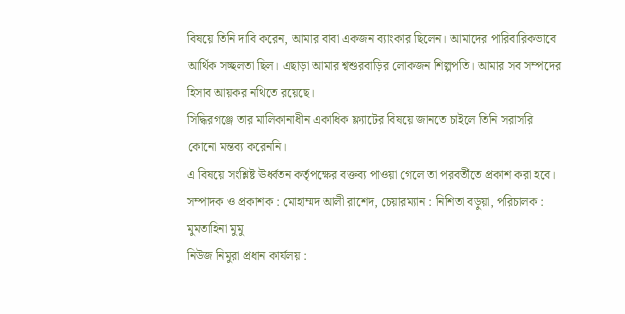বিষয়ে তিনি দাবি করেন, আমার বাবা একজন ব্যাংকার ছিলেন। আমাদের পারিবারিকভাবে আর্থিক সচ্ছলতা ছিল। এছাড়া আমার শ্বশুরবাড়ির লোকজন শিল্পপতি। আমার সব সম্পদের হিসাব আয়কর নথিতে রয়েছে।
সিদ্ধিরগঞ্জে তার মালিকানাধীন একাধিক ফ্ল্যাটের বিষয়ে জানতে চাইলে তিনি সরাসরি কোনো মন্তব্য করেননি।
এ বিষয়ে সংশ্লিষ্ট ঊর্ধ্বতন কর্তৃপক্ষের বক্তব্য পাওয়া গেলে তা পরবর্তীতে প্রকাশ করা হবে।
সম্পাদক ও প্রকাশক : মোহাম্মদ আলী রাশেদ, চেয়ারম্যান : নিশিতা বড়ুয়া, পরিচালক : মুমতাহিনা মুমু
নিউজ নিমুরা প্রধান কার্যলয় :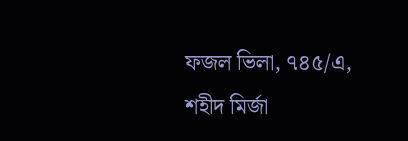ফজল ভিলা, ৭৪৫/এ, শহীদ মির্জা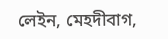লেইন, মেহদীবাগ,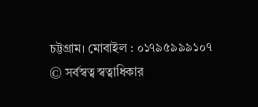চট্টগ্রাম। মোবাইল : ০১৭৯৫৯৯৯১০৭
© সর্বস্বত্ব স্বত্বাধিকার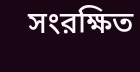সংরক্ষিত